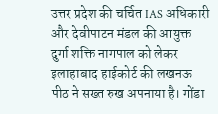उत्तर प्रदेश की चर्चित IAS अधिकारी और देवीपाटन मंडल की आयुक्त दुर्गा शक्ति नागपाल को लेकर इलाहाबाद हाईकोर्ट की लखनऊ पीठ ने सख्त रुख अपनाया है। गोंडा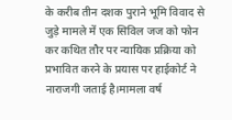के करीब तीन दशक पुराने भूमि विवाद से जुड़े मामले में एक सिविल जज को फोन कर कथित तौर पर न्यायिक प्रक्रिया को प्रभावित करने के प्रयास पर हाईकोर्ट ने नाराजगी जताई है।मामला वर्ष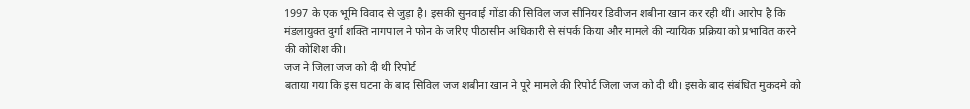1997 के एक भूमि विवाद से जुड़ा है। इसकी सुनवाई गोंडा की सिविल जज सीनियर डिवीजन शबीना खान कर रही थीं। आरोप है कि मंडलायुक्त दुर्गा शक्ति नागपाल ने फोन के जरिए पीठासीन अधिकारी से संपर्क किया और मामले की न्यायिक प्रक्रिया को प्रभावित करने की कोशिश की।
जज ने जिला जज को दी थी रिपोर्ट
बताया गया कि इस घटना के बाद सिविल जज शबीना खान ने पूरे मामले की रिपोर्ट जिला जज को दी थी। इसके बाद संबंधित मुकदमे को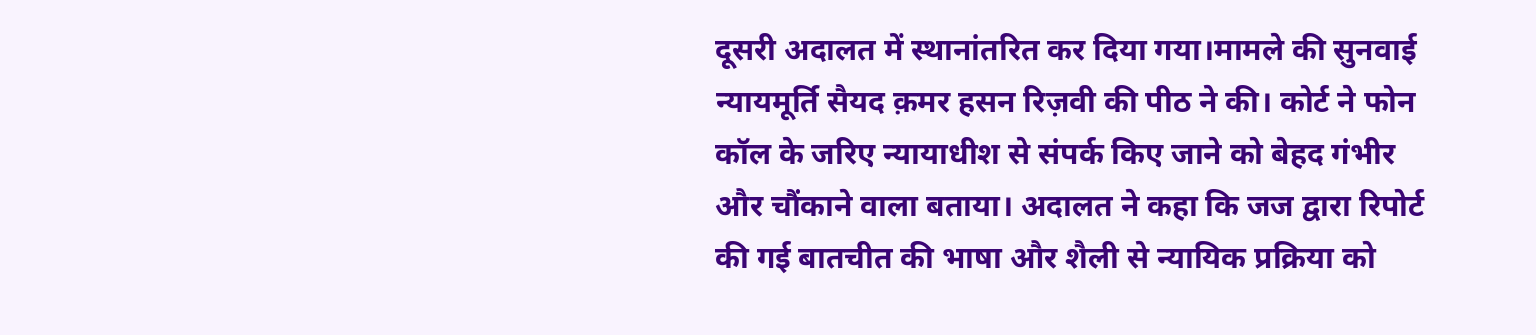दूसरी अदालत में स्थानांतरित कर दिया गया।मामले की सुनवाई न्यायमूर्ति सैयद क़मर हसन रिज़वी की पीठ ने की। कोर्ट ने फोन कॉल के जरिए न्यायाधीश से संपर्क किए जाने को बेहद गंभीर और चौंकाने वाला बताया। अदालत ने कहा कि जज द्वारा रिपोर्ट की गई बातचीत की भाषा और शैली से न्यायिक प्रक्रिया को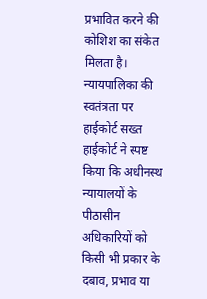प्रभावित करने की कोशिश का संकेत मिलता है।
न्यायपालिका की स्वतंत्रता पर हाईकोर्ट सख्त
हाईकोर्ट ने स्पष्ट किया कि अधीनस्थ न्यायालयों के पीठासीन अधिकारियों को किसी भी प्रकार के दबाव, प्रभाव या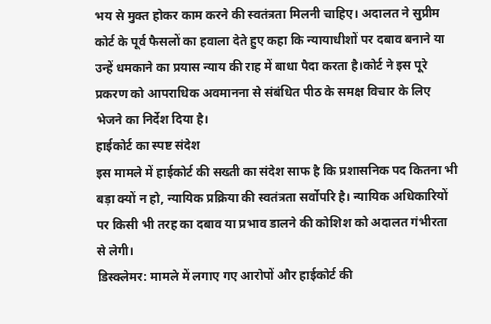भय से मुक्त होकर काम करने की स्वतंत्रता मिलनी चाहिए। अदालत ने सुप्रीम कोर्ट के पूर्व फैसलों का हवाला देते हुए कहा कि न्यायाधीशों पर दबाव बनाने या उन्हें धमकाने का प्रयास न्याय की राह में बाधा पैदा करता है।कोर्ट ने इस पूरे प्रकरण को आपराधिक अवमानना से संबंधित पीठ के समक्ष विचार के लिए भेजने का निर्देश दिया है।
हाईकोर्ट का स्पष्ट संदेश
इस मामले में हाईकोर्ट की सख्ती का संदेश साफ है कि प्रशासनिक पद कितना भी बड़ा क्यों न हो, न्यायिक प्रक्रिया की स्वतंत्रता सर्वोपरि है। न्यायिक अधिकारियों पर किसी भी तरह का दबाव या प्रभाव डालने की कोशिश को अदालत गंभीरता से लेगी।
डिस्क्लेमर: मामले में लगाए गए आरोपों और हाईकोर्ट की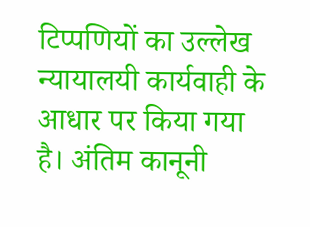टिप्पणियों का उल्लेख न्यायालयी कार्यवाही के आधार पर किया गया है। अंतिम कानूनी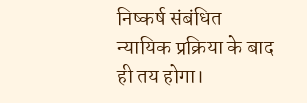निष्कर्ष संबंधित न्यायिक प्रक्रिया के बाद ही तय होगा।